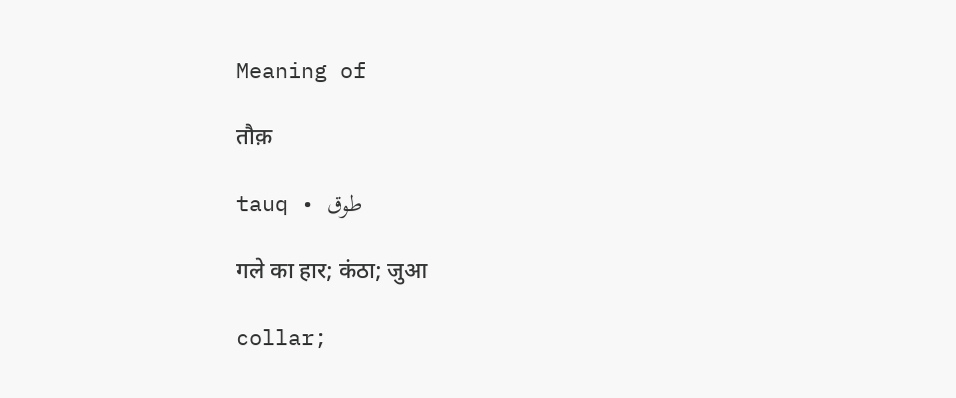Meaning of

तौक़

tauq • طوق

गले का हार; कंठा; जुआ

collar;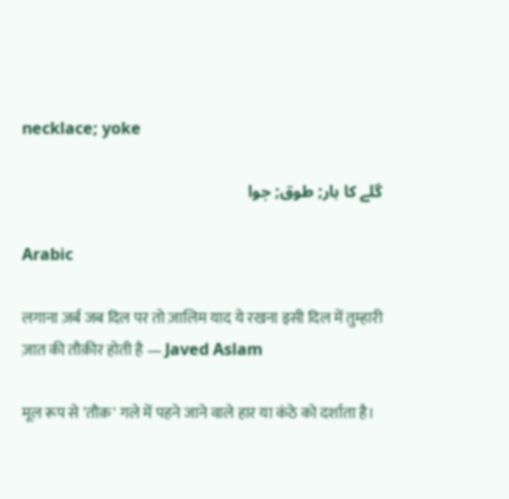necklace; yoke

گلے کا ہار; طوق; جوا

Arabic

लगाना ज़र्ब जब दिल पर तो ज़ालिम याद ये रखना इसी दिल में तुम्हारी ज़ात की तौक़ीर होती है — Javed Aslam

मूल रूप से 'तौक़' गले में पहने जाने वाले हार या कंठे को दर्शाता है।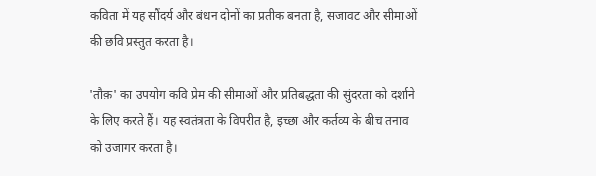कविता में यह सौंदर्य और बंधन दोनों का प्रतीक बनता है, सजावट और सीमाओं की छवि प्रस्तुत करता है।

'तौक़' का उपयोग कवि प्रेम की सीमाओं और प्रतिबद्धता की सुंदरता को दर्शाने के लिए करते हैं। यह स्वतंत्रता के विपरीत है, इच्छा और कर्तव्य के बीच तनाव को उजागर करता है।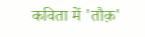कविता में 'तौक़'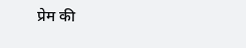प्रेम की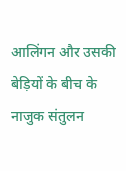आलिंगन और उसकी बेड़ियों के बीच के नाजुक संतुलन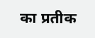का प्रतीक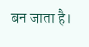बन जाता है।